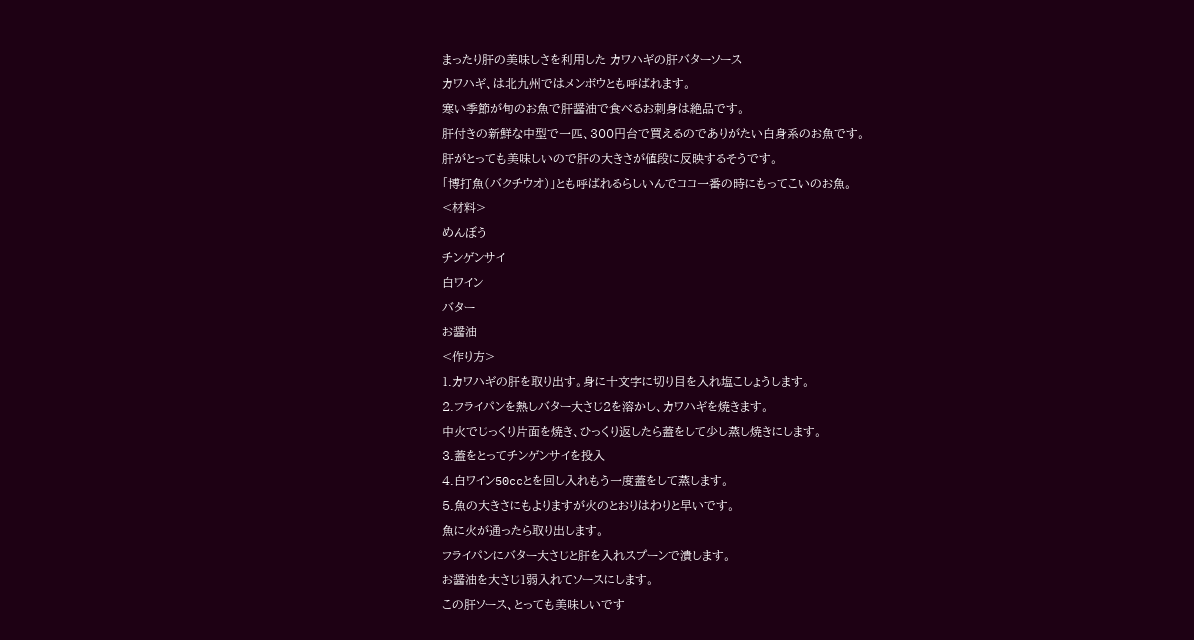まったり肝の美味しさを利用した カワハギの肝バターソース
カワハギ、は北九州ではメンボウとも呼ばれます。
寒い季節が旬のお魚で肝醤油で食べるお刺身は絶品です。
肝付きの新鮮な中型で一匹、300円台で買えるのでありがたい白身系のお魚です。
肝がとっても美味しいので肝の大きさが値段に反映するそうです。
「博打魚(バクチウオ)」とも呼ばれるらしいんでココ一番の時にもってこいのお魚。
<材料>
めんぼう
チンゲンサイ
白ワイン
バター
お醤油
<作り方>
1.カワハギの肝を取り出す。身に十文字に切り目を入れ塩こしょうします。
2.フライパンを熱しバター大さじ2を溶かし、カワハギを焼きます。
中火でじっくり片面を焼き、ひっくり返したら蓋をして少し蒸し焼きにします。
3.蓋をとってチンゲンサイを投入
4.白ワイン50ccとを回し入れもう一度蓋をして蒸します。
5.魚の大きさにもよりますが火のとおりはわりと早いです。
魚に火が通ったら取り出します。
フライパンにバター大さじと肝を入れスプーンで潰します。
お醤油を大さじ1弱入れてソースにします。
この肝ソース、とっても美味しいです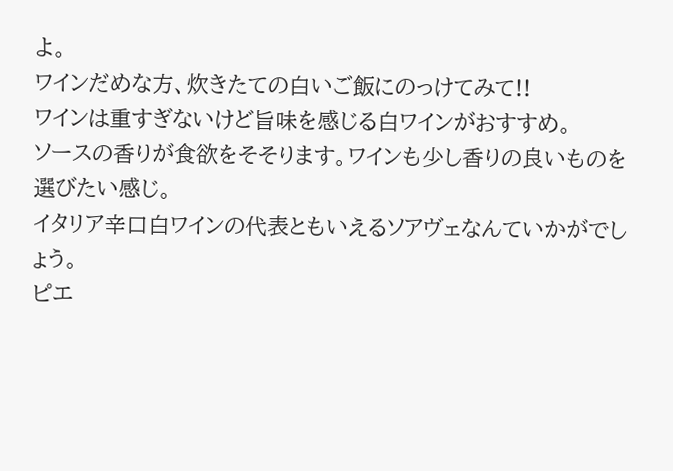よ。
ワインだめな方、炊きたての白いご飯にのっけてみて!!
ワインは重すぎないけど旨味を感じる白ワインがおすすめ。
ソースの香りが食欲をそそります。ワインも少し香りの良いものを選びたい感じ。
イタリア辛口白ワインの代表ともいえるソアヴェなんていかがでしょう。
ピエ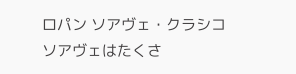ロパン ソアヴェ・クラシコ
ソアヴェはたくさ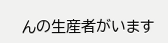んの生産者がいます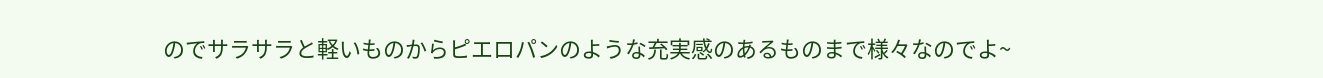のでサラサラと軽いものからピエロパンのような充実感のあるものまで様々なのでよ~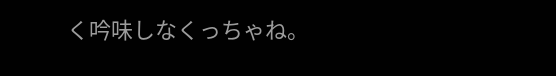く吟味しなくっちゃね。